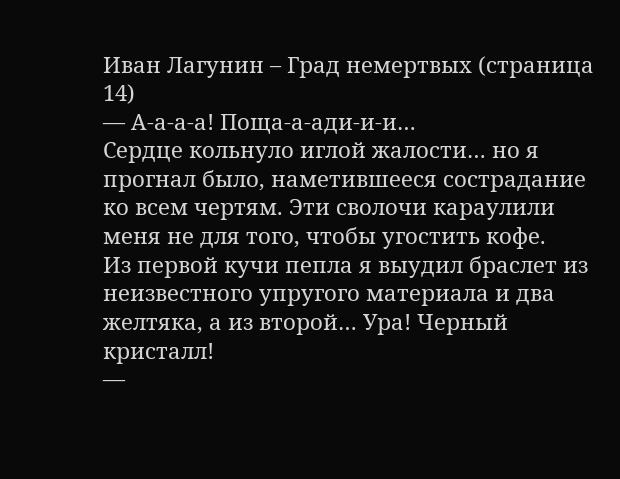Иван Лагунин – Град немертвых (страница 14)
— А-а-а-а! Поща-а-ади-и-и…
Сердце кольнуло иглой жалости… но я прогнал было, наметившееся сострадание ко всем чертям. Эти сволочи караулили меня не для того, чтобы угостить кофе.
Из первой кучи пепла я выудил браслет из неизвестного упругого материала и два желтяка, а из второй… Ура! Черный кристалл!
—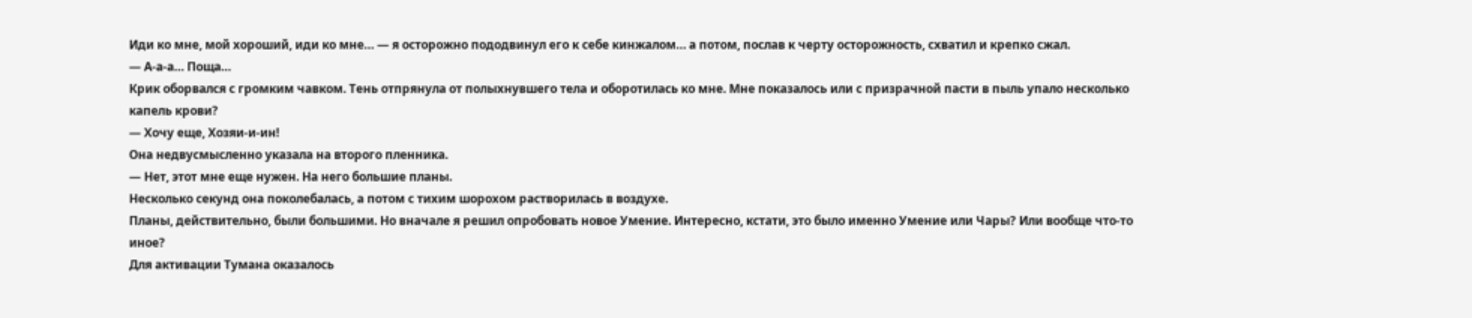Иди ко мне, мой хороший, иди ко мне… — я осторожно пододвинул его к себе кинжалом… а потом, послав к черту осторожность, схватил и крепко сжал.
— А-а-а… Поща…
Крик оборвался с громким чавком. Тень отпрянула от полыхнувшего тела и оборотилась ко мне. Мне показалось или с призрачной пасти в пыль упало несколько капель крови?
— Хочу еще, Хозяи-и-ин!
Она недвусмысленно указала на второго пленника.
— Нет, этот мне еще нужен. На него большие планы.
Несколько секунд она поколебалась, а потом с тихим шорохом растворилась в воздухе.
Планы, действительно, были большими. Но вначале я решил опробовать новое Умение. Интересно, кстати, это было именно Умение или Чары? Или вообще что-то иное?
Для активации Тумана оказалось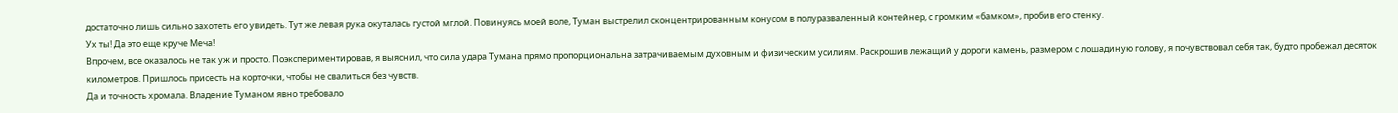достаточно лишь сильно захотеть его увидеть. Тут же левая рука окуталась густой мглой. Повинуясь моей воле, Туман выстрелил сконцентрированным конусом в полуразваленный контейнер, с громким «бамком», пробив его стенку.
Ух ты! Да это еще круче Меча!
Впрочем, все оказалось не так уж и просто. Поэкспериментировав, я выяснил, что сила удара Тумана прямо пропорциональна затрачиваемым духовным и физическим усилиям. Раскрошив лежащий у дороги камень, размером с лошадиную голову, я почувствовал себя так, будто пробежал десяток километров. Пришлось присесть на корточки, чтобы не свалиться без чувств.
Да и точность хромала. Владение Туманом явно требовало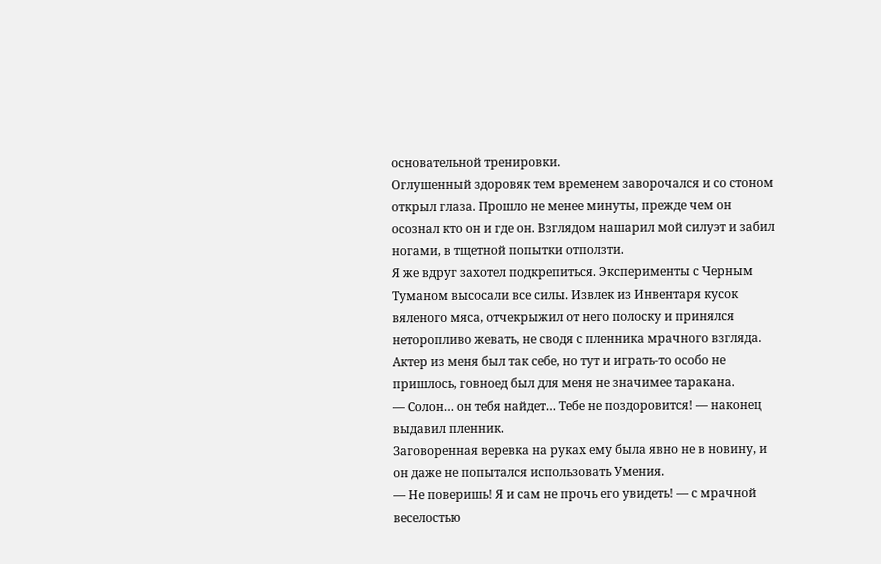основательной тренировки.
Оглушенный здоровяк тем временем заворочался и со стоном открыл глаза. Прошло не менее минуты, прежде чем он осознал кто он и где он. Взглядом нашарил мой силуэт и забил ногами, в тщетной попытки отползти.
Я же вдруг захотел подкрепиться. Эксперименты с Черным Туманом высосали все силы. Извлек из Инвентаря кусок вяленого мяса, отчекрыжил от него полоску и принялся неторопливо жевать, не сводя с пленника мрачного взгляда. Актер из меня был так себе, но тут и играть-то особо не пришлось, говноед был для меня не значимее таракана.
— Солон… он тебя найдет… Тебе не поздоровится! — наконец выдавил пленник.
Заговоренная веревка на руках ему была явно не в новину, и он даже не попытался использовать Умения.
— Не поверишь! Я и сам не прочь его увидеть! — с мрачной веселостью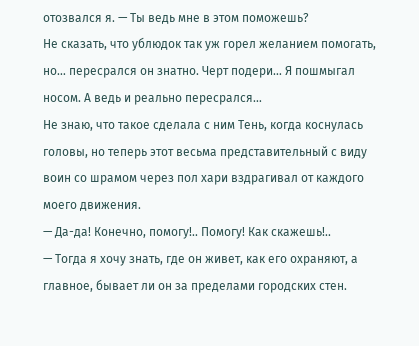отозвался я. — Ты ведь мне в этом поможешь?
Не сказать, что ублюдок так уж горел желанием помогать, но… пересрался он знатно. Черт подери… Я пошмыгал носом. А ведь и реально пересрался…
Не знаю, что такое сделала с ним Тень, когда коснулась головы, но теперь этот весьма представительный с виду воин со шрамом через пол хари вздрагивал от каждого моего движения.
— Да-да! Конечно, помогу!.. Помогу! Как скажешь!..
— Тогда я хочу знать, где он живет, как его охраняют, а главное, бывает ли он за пределами городских стен.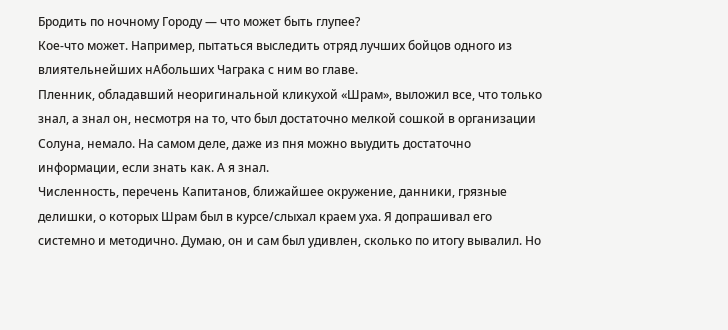Бродить по ночному Городу — что может быть глупее?
Кое-что может. Например, пытаться выследить отряд лучших бойцов одного из влиятельнейших нАбольших Чаграка с ним во главе.
Пленник, обладавший неоригинальной кликухой «Шрам», выложил все, что только знал, а знал он, несмотря на то, что был достаточно мелкой сошкой в организации Солуна, немало. На самом деле, даже из пня можно выудить достаточно информации, если знать как. А я знал.
Численность, перечень Капитанов, ближайшее окружение, данники, грязные делишки, о которых Шрам был в курсе/слыхал краем уха. Я допрашивал его системно и методично. Думаю, он и сам был удивлен, сколько по итогу вывалил. Но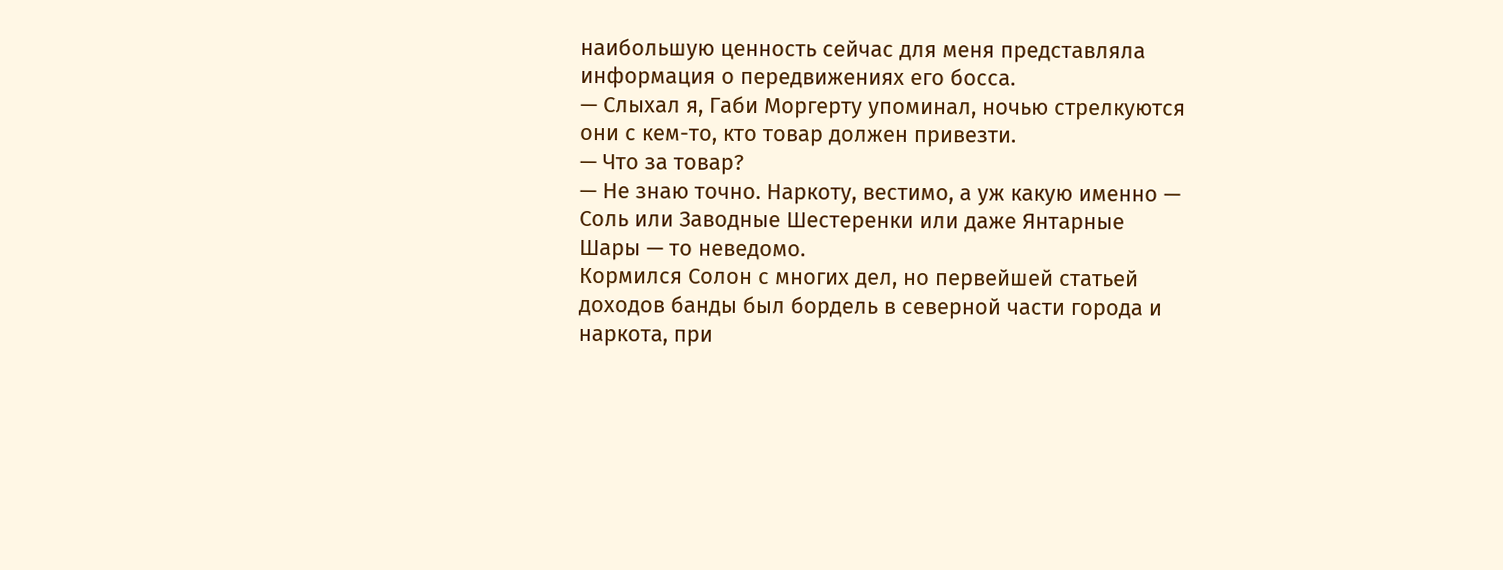наибольшую ценность сейчас для меня представляла информация о передвижениях его босса.
— Слыхал я, Габи Моргерту упоминал, ночью стрелкуются они с кем-то, кто товар должен привезти.
— Что за товар?
— Не знаю точно. Наркоту, вестимо, а уж какую именно — Соль или Заводные Шестеренки или даже Янтарные Шары — то неведомо.
Кормился Солон с многих дел, но первейшей статьей доходов банды был бордель в северной части города и наркота, при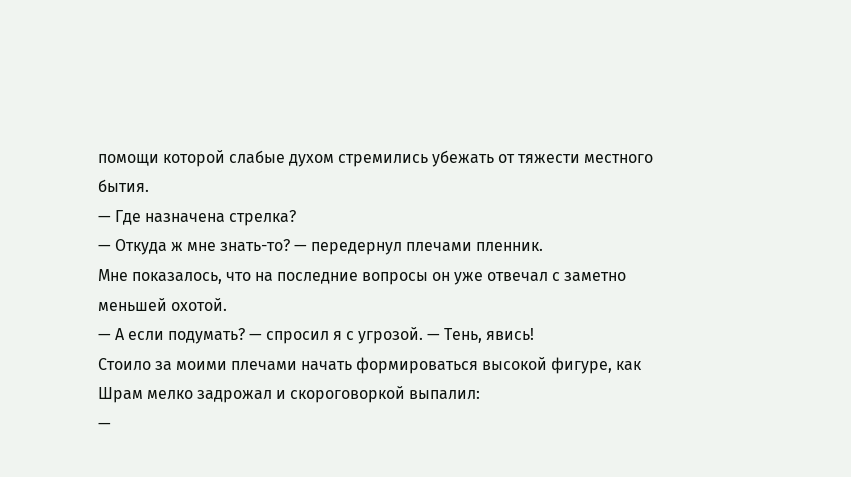помощи которой слабые духом стремились убежать от тяжести местного бытия.
— Где назначена стрелка?
— Откуда ж мне знать-то? — передернул плечами пленник.
Мне показалось, что на последние вопросы он уже отвечал с заметно меньшей охотой.
— А если подумать? — спросил я с угрозой. — Тень, явись!
Стоило за моими плечами начать формироваться высокой фигуре, как Шрам мелко задрожал и скороговоркой выпалил:
—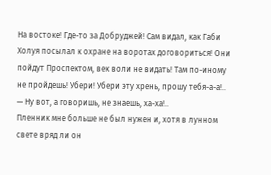На востоке! Где-то за Добруджей! Сам видал, как Габи Холуя посылал к охране на воротах договориться! Они пойдут Проспектом, век воли не видать! Там по-иному не пройдешь! Убери! Убери эту хрень, прошу тебя-а-а!..
— Ну вот, а говоришь, не знаешь, ха-ха!..
Пленник мне больше не был нужен и, хотя в лунном свете вряд ли он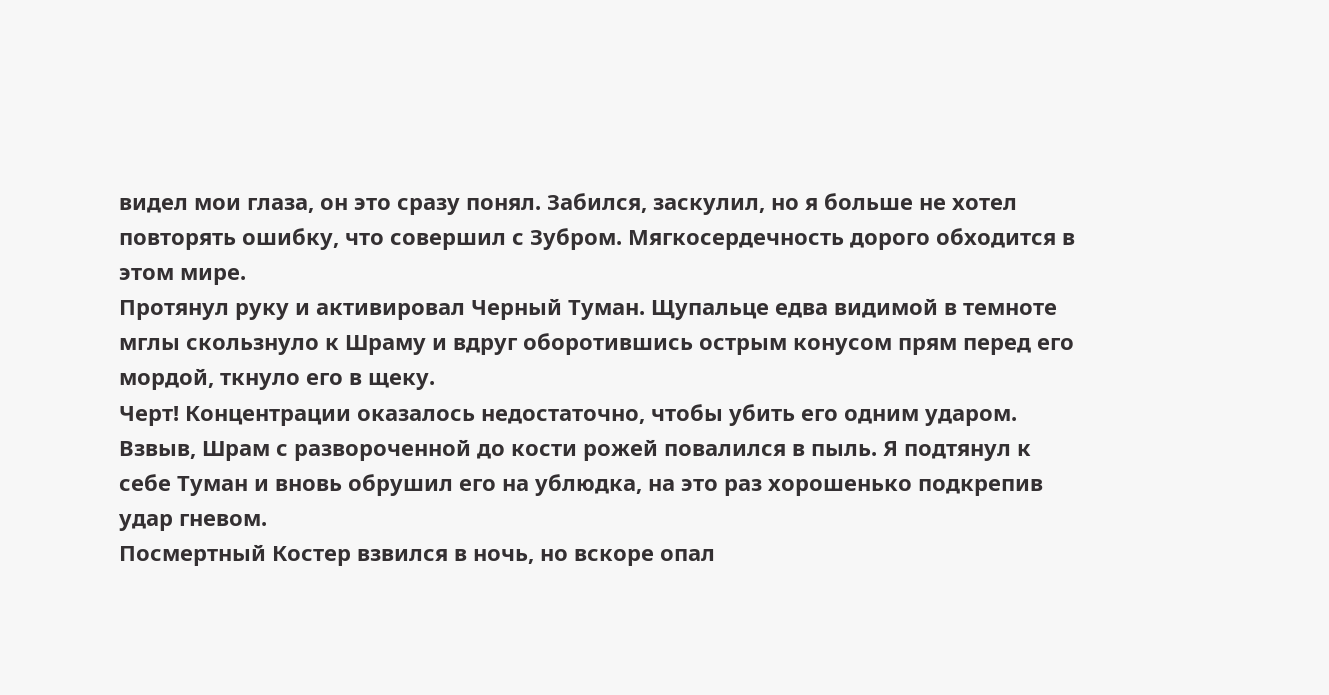видел мои глаза, он это сразу понял. Забился, заскулил, но я больше не хотел повторять ошибку, что совершил с Зубром. Мягкосердечность дорого обходится в этом мире.
Протянул руку и активировал Черный Туман. Щупальце едва видимой в темноте мглы скользнуло к Шраму и вдруг оборотившись острым конусом прям перед его мордой, ткнуло его в щеку.
Черт! Концентрации оказалось недостаточно, чтобы убить его одним ударом. Взвыв, Шрам с развороченной до кости рожей повалился в пыль. Я подтянул к себе Туман и вновь обрушил его на ублюдка, на это раз хорошенько подкрепив удар гневом.
Посмертный Костер взвился в ночь, но вскоре опал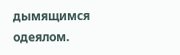дымящимся одеялом.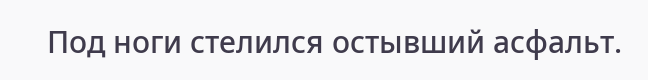Под ноги стелился остывший асфальт.